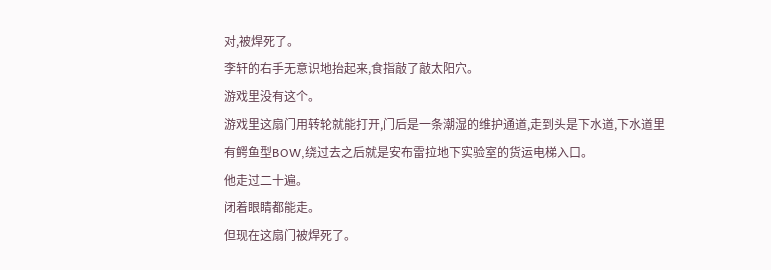对,被焊死了。
李轩的右手无意识地抬起来,食指敲了敲太阳穴。
游戏里没有这个。
游戏里这扇门用转轮就能打开,门后是一条潮湿的维护通道,走到头是下水道,下水道里有鳄鱼型BOW,绕过去之后就是安布雷拉地下实验室的货运电梯入口。
他走过二十遍。
闭着眼睛都能走。
但现在这扇门被焊死了。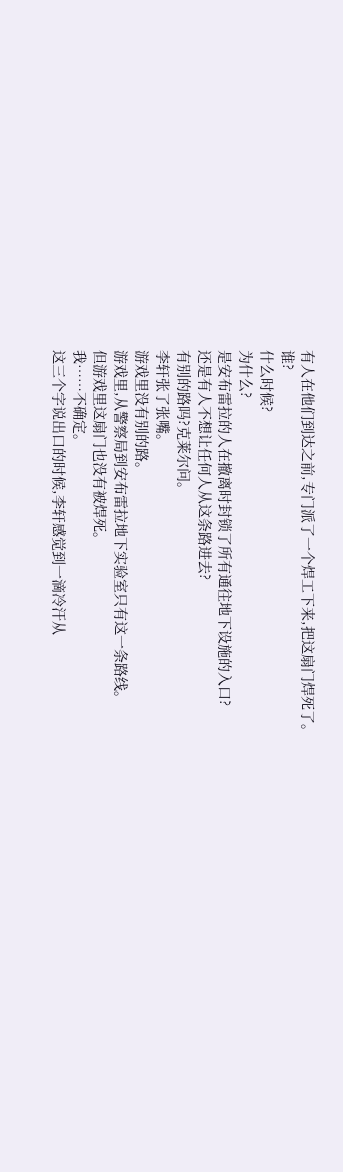有人在他们到达之前,专门派了一个焊工下来,把这扇门焊死了。
谁?
什么时候?
为什么?
是安布雷拉的人在撤离时封锁了所有通往地下设施的入口?
还是有人不想让任何人从这条路进去?
有别的路吗?克莱尔问。
李轩张了张嘴。
游戏里没有别的路。
游戏里,从警察局到安布雷拉地下实验室只有这一条路线。
但游戏里这扇门也没有被焊死。
我……不确定。
这三个字说出口的时候,李轩感觉到一滴冷汗从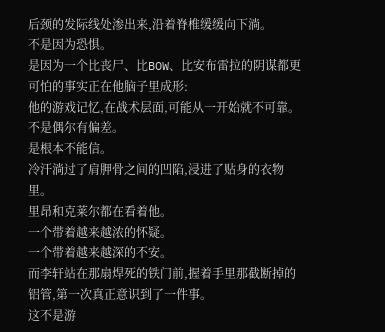后颈的发际线处渗出来,沿着脊椎缓缓向下淌。
不是因为恐惧。
是因为一个比丧尸、比BOW、比安布雷拉的阴谋都更可怕的事实正在他脑子里成形:
他的游戏记忆,在战术层面,可能从一开始就不可靠。
不是偶尔有偏差。
是根本不能信。
冷汗淌过了肩胛骨之间的凹陷,浸进了贴身的衣物里。
里昂和克莱尔都在看着他。
一个带着越来越浓的怀疑。
一个带着越来越深的不安。
而李轩站在那扇焊死的铁门前,握着手里那截断掉的铝管,第一次真正意识到了一件事。
这不是游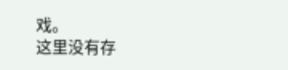戏。
这里没有存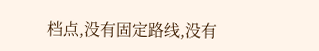档点,没有固定路线,没有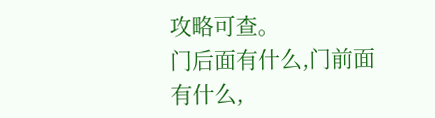攻略可查。
门后面有什么,门前面有什么,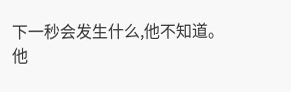下一秒会发生什么,他不知道。
他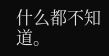什么都不知道。